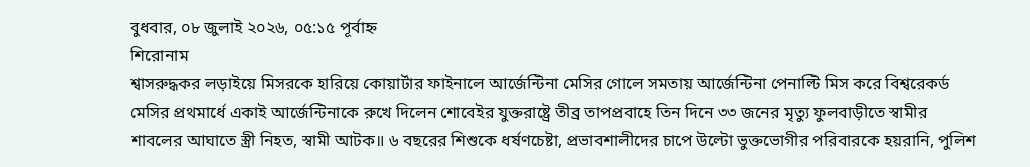বুধবার, ০৮ জুলাই ২০২৬, ০৫:১৫ পূর্বাহ্ন
শিরোনাম
শ্বাসরুদ্ধকর লড়াইয়ে মিসরকে হারিয়ে কোয়ার্টার ফাইনালে আর্জেন্টিনা মেসির গোলে সমতায় আর্জেন্টিনা পেনাল্টি মিস করে বিশ্বরেকর্ড মেসির প্রথমার্ধে একাই আর্জেন্টিনাকে রুখে দিলেন শোবেইর যুক্তরাষ্ট্রে তীব্র তাপপ্রবাহে তিন দিনে ৩৩ জনের মৃত্যু ফুলবাড়ীতে স্বামীর শাবলের আঘাতে স্ত্রী নিহত, স্বামী আটক॥ ৬ বছরের শিশুকে ধর্ষণচেষ্টা, প্রভাবশালীদের চাপে উল্টো ভুক্তভোগীর পরিবারকে হয়রানি, পুলিশ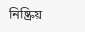নিষ্ক্রিয়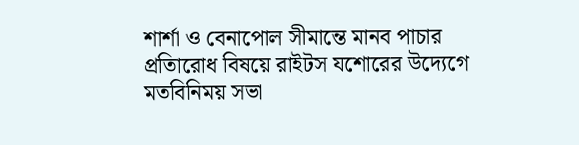শার্শা ও বেনাপোল সীমান্তে মানব পাচার প্রতিারোধ বিষয়ে রাইটস যশোরের উদ্যেগে মতবিনিময় সভা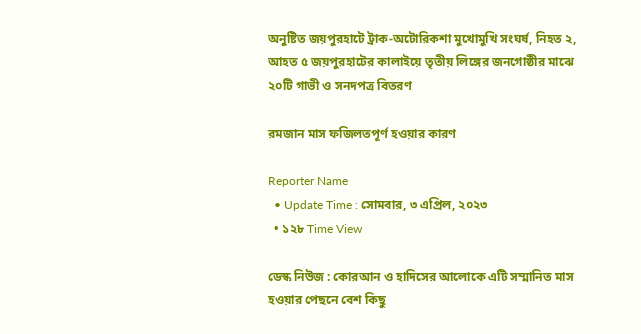অনুষ্টিত জয়পুরহাটে ট্রাক-অটোরিকশা মুখোমুখি সংঘর্ষ, নিহত ২, আহত ৫ জয়পুরহাটের কালাইয়ে তৃতীয় লিঙ্গের জনগোষ্ঠীর মাঝে ২০টি গাভী ও সনদপত্র বিতরণ

রমজান মাস ফজিলতপূর্ণ হওয়ার কারণ

Reporter Name
  • Update Time : সোমবার, ৩ এপ্রিল, ২০২৩
  • ১২৮ Time View

ডেস্ক নিউজ : কোরআন ও হাদিসের আলোকে এটি সম্মানিত মাস হওয়ার পেছনে বেশ কিছু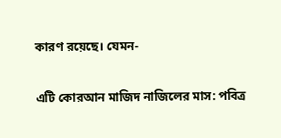কারণ রয়েছে। যেমন-

এটি কোরআন মাজিদ নাজিলের মাস: পবিত্র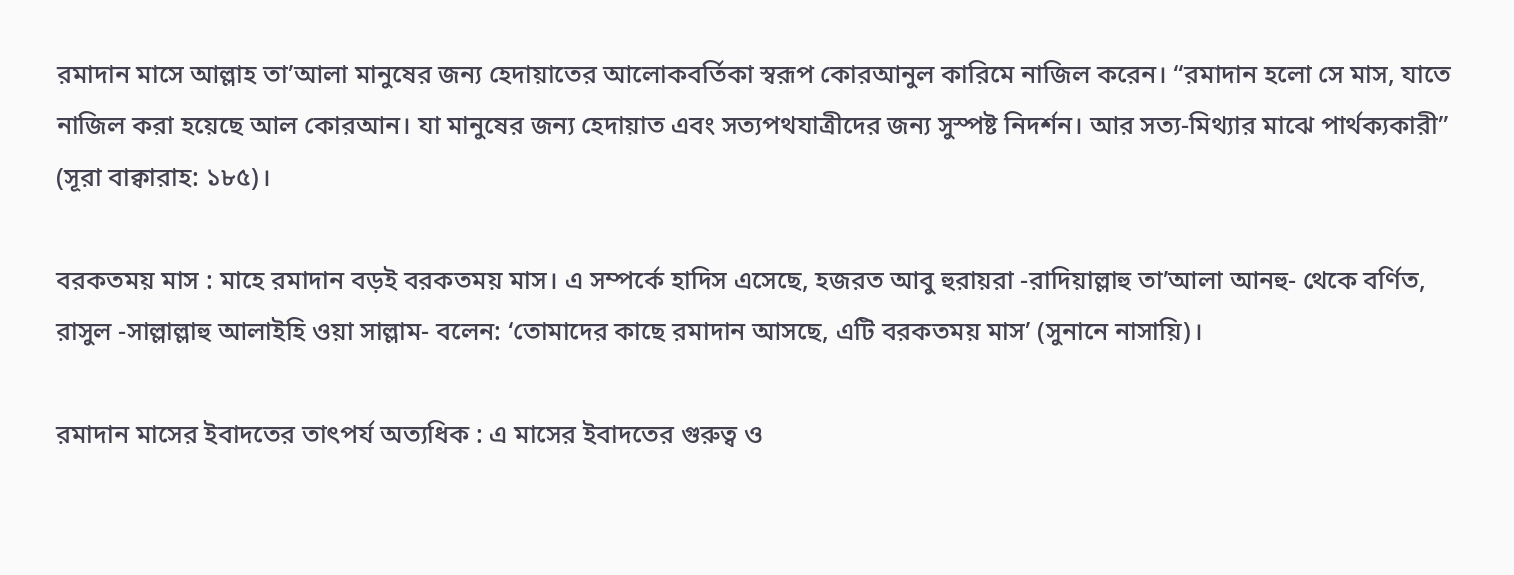রমাদান মাসে আল্লাহ তা’আলা মানুষের জন্য হেদায়াতের আলোকবর্তিকা স্বরূপ কোরআনুল কারিমে নাজিল করেন। “রমাদান হলো সে মাস, যাতে নাজিল করা হয়েছে আল কোরআন। যা মানুষের জন্য হেদায়াত এবং সত্যপথযাত্রীদের জন্য সুস্পষ্ট নিদর্শন। আর সত্য-মিথ্যার মাঝে পার্থক্যকারী’’ (সূরা বাক্বারাহ: ১৮৫)।

বরকতময় মাস : মাহে রমাদান বড়ই বরকতময় মাস। এ সম্পর্কে হাদিস এসেছে, হজরত আবু হুরায়রা -রাদিয়াল্লাহু তা’আলা আনহু- থেকে বর্ণিত, রাসুল -সাল্লাল্লাহু আলাইহি ওয়া সাল্লাম- বলেন: ‘তোমাদের কাছে রমাদান আসছে, এটি বরকতময় মাস’ (সুনানে নাসায়ি)।

রমাদান মাসের ইবাদতের তাৎপর্য অত্যধিক : এ মাসের ইবাদতের গুরুত্ব ও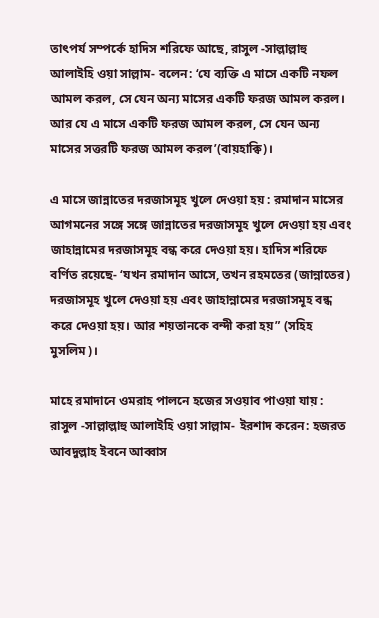তাৎপর্য সম্পর্কে হাদিস শরিফে আছে, রাসুল -সাল্লাল্লাহু আলাইহি ওয়া সাল্লাম- বলেন: ‘যে ব্যক্তি এ মাসে একটি নফল আমল করল, সে যেন অন্য মাসের একটি ফরজ আমল করল। আর যে এ মাসে একটি ফরজ আমল করল, সে যেন অন্য মাসের সত্তরটি ফরজ আমল করল’(বায়হাক্বি)।

এ মাসে জান্নাতের দরজাসমূহ খুলে দেওয়া হয় : রমাদান মাসের আগমনের সঙ্গে সঙ্গে জান্নাতের দরজাসমূহ খুলে দেওয়া হয় এবং জাহান্নামের দরজাসমূহ বন্ধ করে দেওয়া হয়। হাদিস শরিফে বর্ণিত রয়েছে- ‘যখন রমাদান আসে, তখন রহমতের (জান্নাতের) দরজাসমূহ খুলে দেওয়া হয় এবং জাহান্নামের দরজাসমূহ বন্ধ করে দেওয়া হয়। আর শয়তানকে বন্দী করা হয়” (সহিহ মুসলিম)।

মাহে রমাদানে ওমরাহ পালনে হজের সওয়াব পাওয়া যায় : রাসুল -সাল্লাল্লাহু আলাইহি ওয়া সাল্লাম- ইরশাদ করেন: হজরত আবদুল্লাহ ইবনে আব্বাস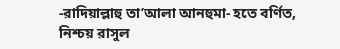-রাদিয়াল্লাহু তা’আলা আনহুমা- হতে বর্ণিত, নিশ্চয় রাসুল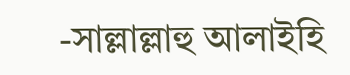-সাল্লাল্লাহু আলাইহি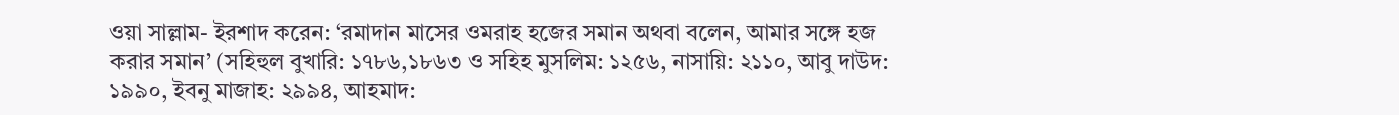ওয়া সাল্লাম- ইরশাদ করেন: ‘রমাদান মাসের ওমরাহ হজের সমান অথবা বলেন, আমার সঙ্গে হজ করার সমান’ (সহিহুল বুখারি: ১৭৮৬,১৮৬৩ ও সহিহ মুসলিম: ১২৫৬, নাসায়ি: ২১১০, আবু দাউদ: ১৯৯০, ইবনু মাজাহ: ২৯৯৪, আহমাদ: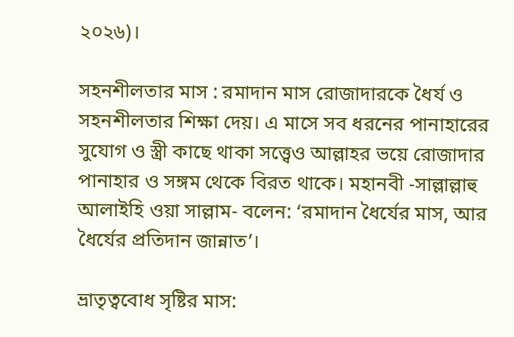২০২৬)।

সহনশীলতার মাস : রমাদান মাস রোজাদারকে ধৈর্য ও সহনশীলতার শিক্ষা দেয়। এ মাসে সব ধরনের পানাহারের সুযোগ ও স্ত্রী কাছে থাকা সত্ত্বেও আল্লাহর ভয়ে রোজাদার পানাহার ও সঙ্গম থেকে বিরত থাকে। মহানবী -সাল্লাল্লাহু আলাইহি ওয়া সাল্লাম- বলেন: ‘রমাদান ধৈর্যের মাস, আর ধৈর্যের প্রতিদান জান্নাত’।

ভ্রাতৃত্ববোধ সৃষ্টির মাস: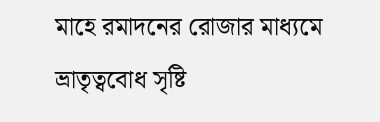মাহে রমাদনের রোজার মাধ্যমে ভ্রাতৃত্ববোধ সৃষ্টি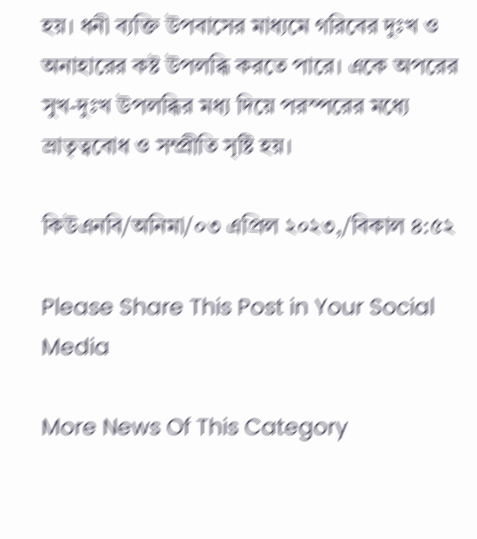হয়। ধনী ব্যক্তি উপবাসের মাধ্যমে গরিবের দুঃখ ও অনাহারের কষ্ট উপলব্ধি করতে পারে। একে অপরের সুখ-দুঃখ উপলব্ধির মধ্য দিয়ে পরস্পরের মধ্যে ভ্রাতৃত্ববোধ ও সম্প্রীতি সৃষ্টি হয়।

কিউএনবি/অনিমা/০৩ এপ্রিল ২০২৩,/বিকাল ৪:৫২

Please Share This Post in Your Social Media

More News Of This Category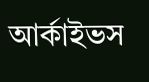আর্কাইভস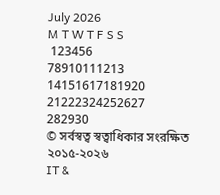July 2026
M T W T F S S
 123456
78910111213
14151617181920
21222324252627
282930
© সর্বস্বত্ব স্বত্বাধিকার সংরক্ষিত ২০১৫-২০২৬
IT &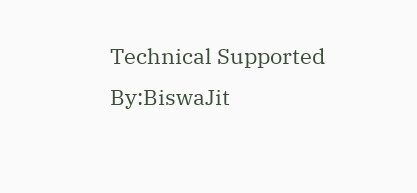Technical Supported By:BiswaJit